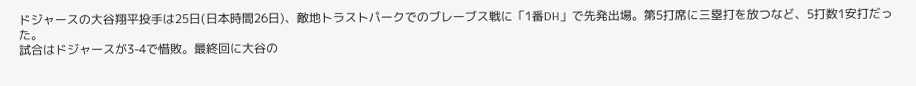ドジャースの大谷翔平投手は25日(日本時間26日)、敵地トラストパークでのブレーブス戦に「1番DH」で先発出場。第5打席に三塁打を放つなど、5打数1安打だった。
試合はドジャースが3-4で惜敗。最終回に大谷の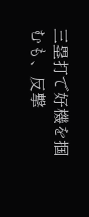三塁打で好機を掴むも、反撃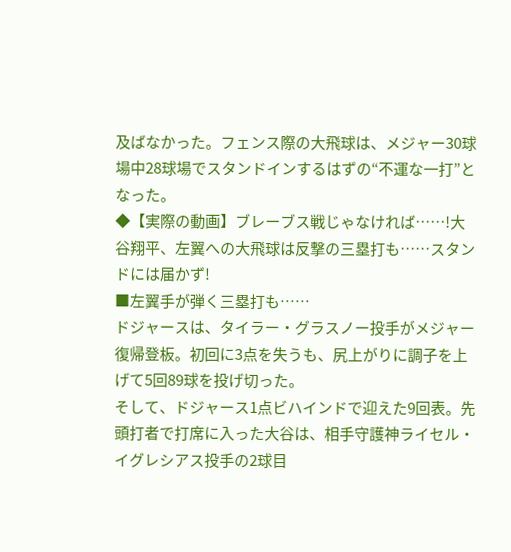及ばなかった。フェンス際の大飛球は、メジャー30球場中28球場でスタンドインするはずの“不運な一打”となった。
◆【実際の動画】ブレーブス戦じゃなければ……!大谷翔平、左翼への大飛球は反撃の三塁打も……スタンドには届かず!
■左翼手が弾く三塁打も……
ドジャースは、タイラー・グラスノー投手がメジャー復帰登板。初回に3点を失うも、尻上がりに調子を上げて5回89球を投げ切った。
そして、ドジャース1点ビハインドで迎えた9回表。先頭打者で打席に入った大谷は、相手守護神ライセル・イグレシアス投手の2球目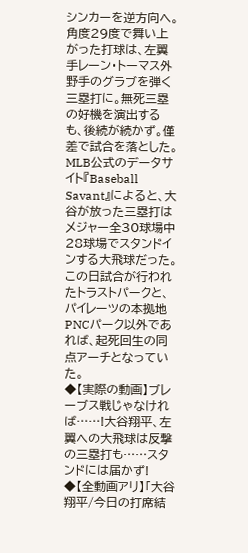シンカーを逆方向へ。角度29度で舞い上がった打球は、左翼手レーン・トーマス外野手のグラブを弾く三塁打に。無死三塁の好機を演出するも、後続が続かず。僅差で試合を落とした。
MLB公式のデータサイト『Baseball Savant』によると、大谷が放った三塁打はメジャー全30球場中28球場でスタンドインする大飛球だった。この日試合が行われたトラストパークと、パイレーツの本拠地PNCパーク以外であれば、起死回生の同点アーチとなっていた。
◆【実際の動画】ブレーブス戦じゃなければ……!大谷翔平、左翼への大飛球は反撃の三塁打も……スタンドには届かず!
◆【全動画アリ】「大谷翔平/今日の打席結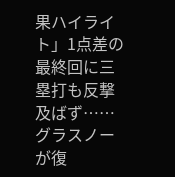果ハイライト」1点差の最終回に三塁打も反撃及ばず……グラスノーが復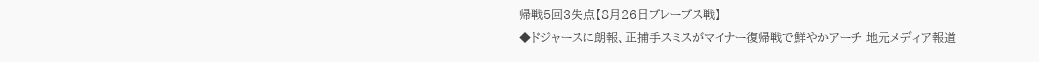帰戦5回3失点【8月26日ブレーブス戦】
◆ドジャースに朗報、正捕手スミスがマイナー復帰戦で鮮やかアーチ 地元メディア報道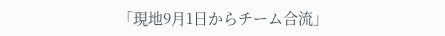「現地9月1日からチーム合流」